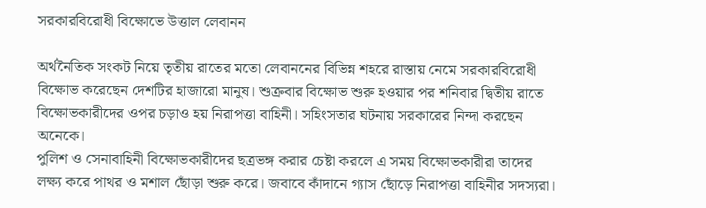সরকারবিরোধী বিক্ষোভে উত্তাল লেবানন

অর্থনৈতিক সংকট নিয়ে তৃতীয় রাতের মতো লেবাননের বিভিন্ন শহরে রাস্তায় নেমে সরকারবিরোধী বিক্ষোভ করেছেন দেশটির হাজারো মানুষ। শুক্রবার বিক্ষোভ শুরু হওয়ার পর শনিবার দ্বিতীয় রাতে বিক্ষোভকারীদের ওপর চড়াও হয় নিরাপত্তা বাহিনী। সহিংসতার ঘটনায় সরকারের নিন্দা করছেন অনেকে।
পুলিশ ও সেনাবাহিনী বিক্ষোভকারীদের ছত্রভঙ্গ করার চেষ্টা করলে এ সময় বিক্ষোভকারীরা তাদের লক্ষ্য করে পাথর ও মশাল ছোঁড়া শুরু করে। জবাবে কাঁদানে গ্যাস ছোঁড়ে নিরাপত্তা বাহিনীর সদস্যরা।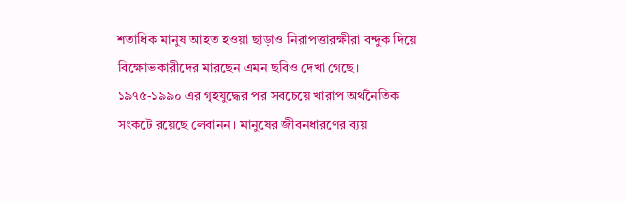শতাধিক মানুষ আহত হওয়া ছাড়াও নিরাপত্তারক্ষীরা বন্দুক দিয়ে বিক্ষোভকারীদের মারছেন এমন ছবিও দেখা গেছে।
১৯৭৫-১৯৯০ এর গৃহযুদ্ধের পর সবচেয়ে খারাপ অর্থনৈতিক সংকটে রয়েছে লেবানন। মানুষের জীবনধারণের ব্যয়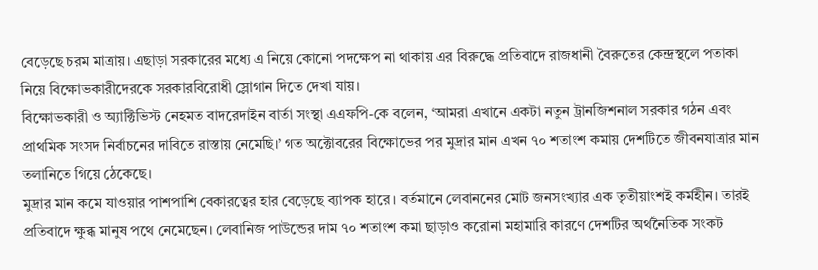বেড়েছে চরম মাত্রায়। এছাড়া সরকারের মধ্যে এ নিয়ে কোনো পদক্ষেপ না থাকায় এর বিরুদ্ধে প্রতিবাদে রাজধানী বৈরুতের কেন্দ্রস্থলে পতাকা নিয়ে বিক্ষোভকারীদেরকে সরকারবিরোধী স্লোগান দিতে দেখা যায়।
বিক্ষোভকারী ও অ্যাক্টিভিস্ট নেহমত বাদরেদাইন বার্তা সংস্থা এএফপি-কে বলেন, ‘আমরা এখানে একটা নতুন ট্রানজিশনাল সরকার গঠন এবং প্রাথমিক সংসদ নির্বাচনের দাবিতে রাস্তায় নেমেছি।’ গত অক্টোবরের বিক্ষোভের পর মুদ্রার মান এখন ৭০ শতাংশ কমায় দেশটিতে জীবনযাত্রার মান তলানিতে গিয়ে ঠেকেছে।
মুদ্রার মান কমে যাওয়ার পাশপাশি বেকারত্বের হার বেড়েছে ব্যাপক হারে। বর্তমানে লেবাননের মোট জনসংখ্যার এক তৃতীয়াংশই কর্মহীন। তারই প্রতিবাদে ক্ষুব্ধ মানুষ পথে নেমেছেন। লেবানিজ পাউন্ডের দাম ৭০ শতাংশ কমা ছাড়াও করোনা মহামারি কারণে দেশটির অর্থনৈতিক সংকট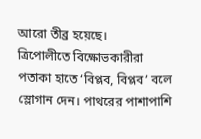আরো তীব্র হয়েছে।
ত্রিপোলীতে বিক্ষোভকারীরা পতাকা হাতে ‘বিপ্লব, বিপ্লব’ বলে স্লোগান দেন। পাথরের পাশাপাশি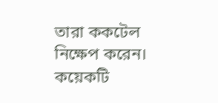তারা ককটেল নিক্ষেপ করেন। কয়েকটি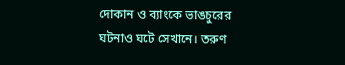দোকান ও ব্যাংকে ভাঙচুরের ঘটনাও ঘটে সেখানে। তরুণ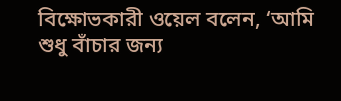বিক্ষোভকারী ওয়েল বলেন, ‘আমি শুধু বাঁচার জন্য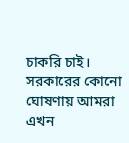চাকরি চাই। সরকারের কোনো ঘোষণায় আমরা এখন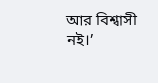আর বিশ্বাসী নই।’